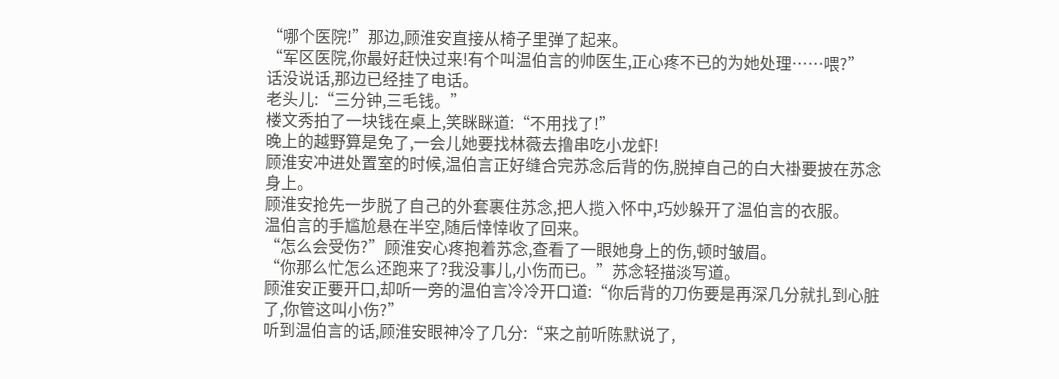“哪个医院!”那边,顾淮安直接从椅子里弹了起来。
“军区医院,你最好赶快过来!有个叫温伯言的帅医生,正心疼不已的为她处理……喂?”
话没说话,那边已经挂了电话。
老头儿:“三分钟,三毛钱。”
楼文秀拍了一块钱在桌上,笑眯眯道:“不用找了!”
晚上的越野算是免了,一会儿她要找林薇去撸串吃小龙虾!
顾淮安冲进处置室的时候,温伯言正好缝合完苏念后背的伤,脱掉自己的白大褂要披在苏念身上。
顾淮安抢先一步脱了自己的外套裹住苏念,把人揽入怀中,巧妙躲开了温伯言的衣服。
温伯言的手尴尬悬在半空,随后悻悻收了回来。
“怎么会受伤?”顾淮安心疼抱着苏念,查看了一眼她身上的伤,顿时皱眉。
“你那么忙怎么还跑来了?我没事儿,小伤而已。”苏念轻描淡写道。
顾淮安正要开口,却听一旁的温伯言冷冷开口道:“你后背的刀伤要是再深几分就扎到心脏了,你管这叫小伤?”
听到温伯言的话,顾淮安眼神冷了几分:“来之前听陈默说了,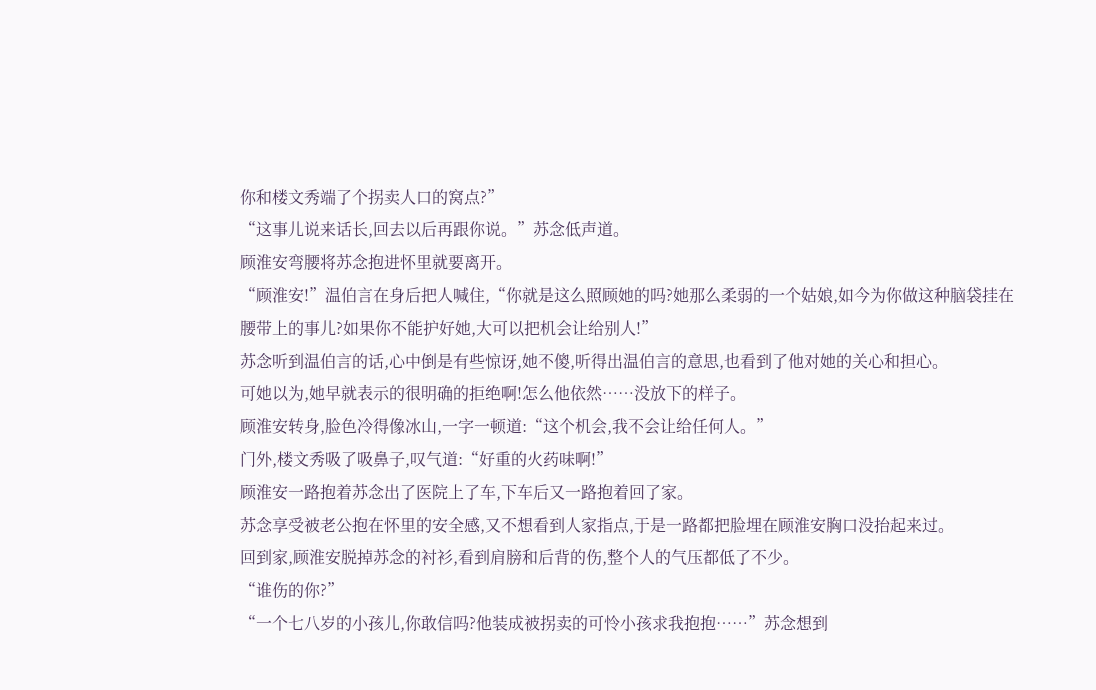你和楼文秀端了个拐卖人口的窝点?”
“这事儿说来话长,回去以后再跟你说。”苏念低声道。
顾淮安弯腰将苏念抱进怀里就要离开。
“顾淮安!”温伯言在身后把人喊住,“你就是这么照顾她的吗?她那么柔弱的一个姑娘,如今为你做这种脑袋挂在腰带上的事儿?如果你不能护好她,大可以把机会让给别人!”
苏念听到温伯言的话,心中倒是有些惊讶,她不傻,听得出温伯言的意思,也看到了他对她的关心和担心。
可她以为,她早就表示的很明确的拒绝啊!怎么他依然……没放下的样子。
顾淮安转身,脸色冷得像冰山,一字一顿道:“这个机会,我不会让给任何人。”
门外,楼文秀吸了吸鼻子,叹气道:“好重的火药味啊!”
顾淮安一路抱着苏念出了医院上了车,下车后又一路抱着回了家。
苏念享受被老公抱在怀里的安全感,又不想看到人家指点,于是一路都把脸埋在顾淮安胸口没抬起来过。
回到家,顾淮安脱掉苏念的衬衫,看到肩膀和后背的伤,整个人的气压都低了不少。
“谁伤的你?”
“一个七八岁的小孩儿,你敢信吗?他装成被拐卖的可怜小孩求我抱抱……”苏念想到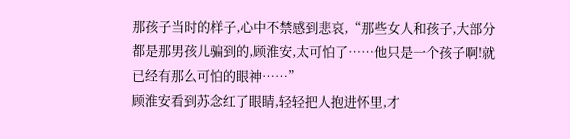那孩子当时的样子,心中不禁感到悲哀,“那些女人和孩子,大部分都是那男孩儿骗到的,顾淮安,太可怕了……他只是一个孩子啊!就已经有那么可怕的眼神……”
顾淮安看到苏念红了眼睛,轻轻把人抱进怀里,才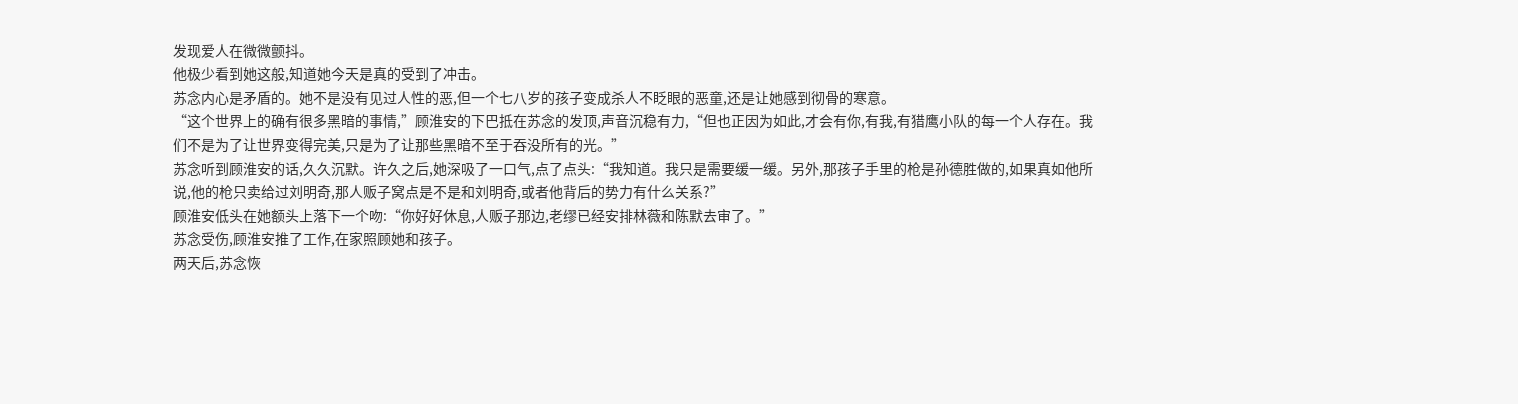发现爱人在微微颤抖。
他极少看到她这般,知道她今天是真的受到了冲击。
苏念内心是矛盾的。她不是没有见过人性的恶,但一个七八岁的孩子变成杀人不眨眼的恶童,还是让她感到彻骨的寒意。
“这个世界上的确有很多黑暗的事情,”顾淮安的下巴抵在苏念的发顶,声音沉稳有力,“但也正因为如此,才会有你,有我,有猎鹰小队的每一个人存在。我们不是为了让世界变得完美,只是为了让那些黑暗不至于吞没所有的光。”
苏念听到顾淮安的话,久久沉默。许久之后,她深吸了一口气,点了点头:“我知道。我只是需要缓一缓。另外,那孩子手里的枪是孙德胜做的,如果真如他所说,他的枪只卖给过刘明奇,那人贩子窝点是不是和刘明奇,或者他背后的势力有什么关系?”
顾淮安低头在她额头上落下一个吻:“你好好休息,人贩子那边,老缪已经安排林薇和陈默去审了。”
苏念受伤,顾淮安推了工作,在家照顾她和孩子。
两天后,苏念恢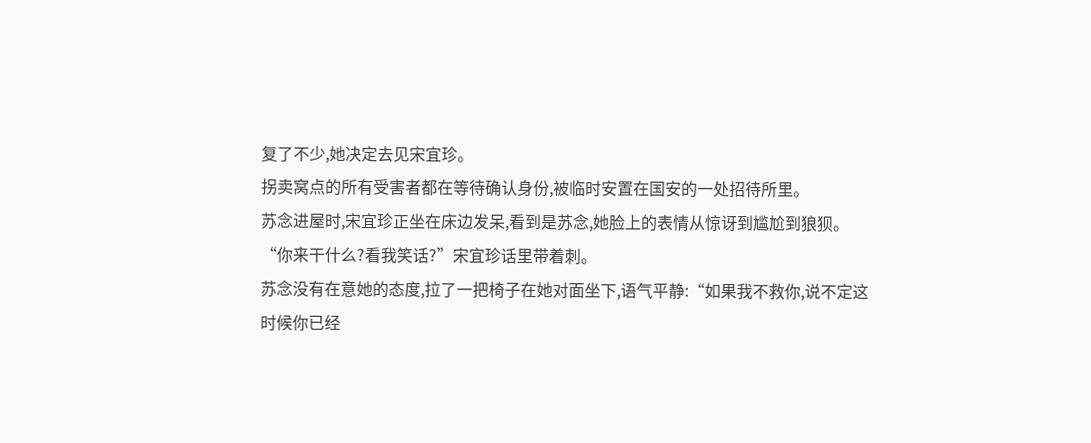复了不少,她决定去见宋宜珍。
拐卖窝点的所有受害者都在等待确认身份,被临时安置在国安的一处招待所里。
苏念进屋时,宋宜珍正坐在床边发呆,看到是苏念,她脸上的表情从惊讶到尴尬到狼狈。
“你来干什么?看我笑话?”宋宜珍话里带着刺。
苏念没有在意她的态度,拉了一把椅子在她对面坐下,语气平静:“如果我不救你,说不定这时候你已经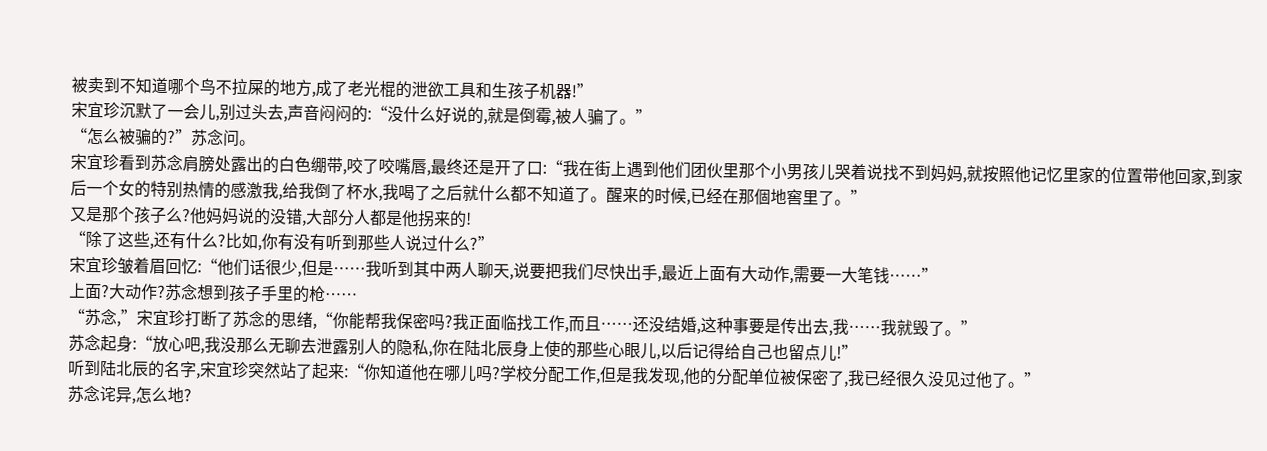被卖到不知道哪个鸟不拉屎的地方,成了老光棍的泄欲工具和生孩子机器!”
宋宜珍沉默了一会儿,别过头去,声音闷闷的:“没什么好说的,就是倒霉,被人骗了。”
“怎么被骗的?”苏念问。
宋宜珍看到苏念肩膀处露出的白色绷带,咬了咬嘴唇,最终还是开了口:“我在街上遇到他们团伙里那个小男孩儿哭着说找不到妈妈,就按照他记忆里家的位置带他回家,到家后一个女的特别热情的感激我,给我倒了杯水,我喝了之后就什么都不知道了。醒来的时候,已经在那個地窖里了。”
又是那个孩子么?他妈妈说的没错,大部分人都是他拐来的!
“除了这些,还有什么?比如,你有没有听到那些人说过什么?”
宋宜珍皱着眉回忆:“他们话很少,但是……我听到其中两人聊天,说要把我们尽快出手,最近上面有大动作,需要一大笔钱……”
上面?大动作?苏念想到孩子手里的枪……
“苏念,”宋宜珍打断了苏念的思绪,“你能帮我保密吗?我正面临找工作,而且……还没结婚,这种事要是传出去,我……我就毁了。”
苏念起身:“放心吧,我没那么无聊去泄露别人的隐私,你在陆北辰身上使的那些心眼儿,以后记得给自己也留点儿!”
听到陆北辰的名字,宋宜珍突然站了起来:“你知道他在哪儿吗?学校分配工作,但是我发现,他的分配单位被保密了,我已经很久没见过他了。”
苏念诧异,怎么地?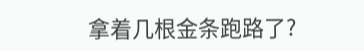拿着几根金条跑路了?